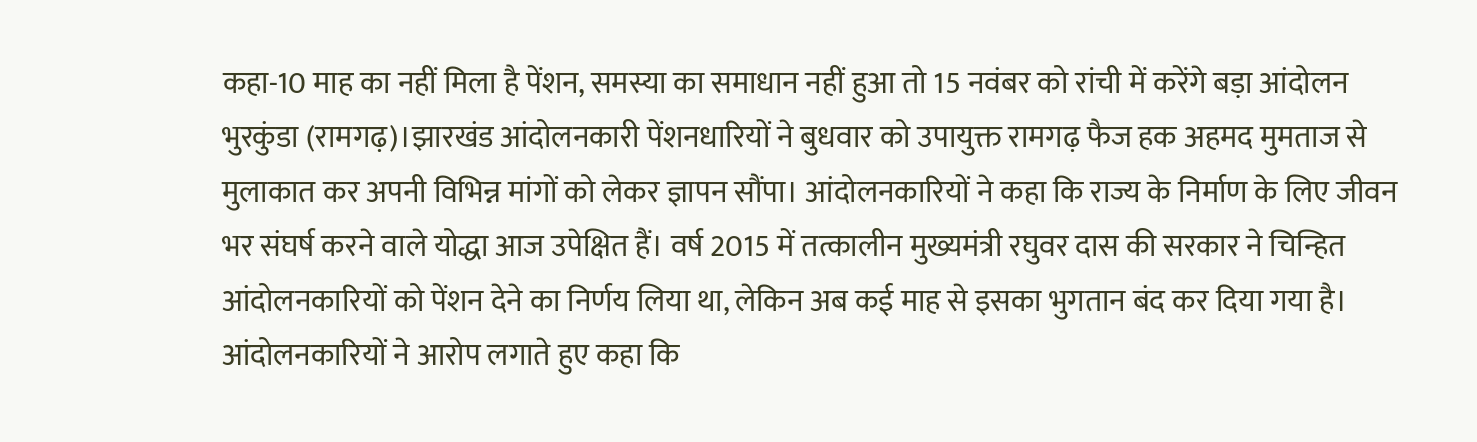कहा-10 माह का नहीं मिला है पेंशन, समस्या का समाधान नहीं हुआ तो 15 नवंबर को रांची में करेंगे बड़ा आंदोलन
भुरकुंडा (रामगढ़)।झारखंड आंदोलनकारी पेंशनधारियों ने बुधवार को उपायुक्त रामगढ़ फैज हक अहमद मुमताज से मुलाकात कर अपनी विभिन्न मांगों को लेकर ज्ञापन सौंपा। आंदोलनकारियों ने कहा कि राज्य के निर्माण के लिए जीवन भर संघर्ष करने वाले योद्धा आज उपेक्षित हैं। वर्ष 2015 में तत्कालीन मुख्यमंत्री रघुवर दास की सरकार ने चिन्हित आंदोलनकारियों को पेंशन देने का निर्णय लिया था, लेकिन अब कई माह से इसका भुगतान बंद कर दिया गया है।
आंदोलनकारियों ने आरोप लगाते हुए कहा कि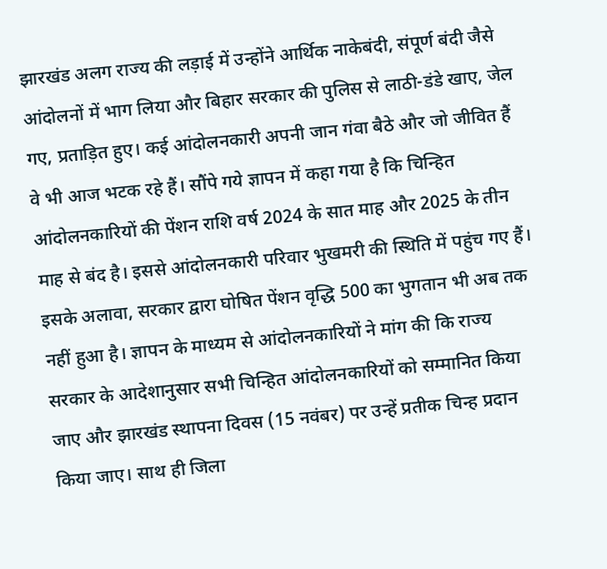झारखंड अलग राज्य की लड़ाई में उन्होंने आर्थिक नाकेबंदी, संपूर्ण बंदी जैसे आंदोलनों में भाग लिया और बिहार सरकार की पुलिस से लाठी-डंडे खाए, जेल गए, प्रताड़ित हुए। कई आंदोलनकारी अपनी जान गंवा बैठे और जो जीवित हैं वे भी आज भटक रहे हैं। सौंपे गये ज्ञापन में कहा गया है कि चिन्हित आंदोलनकारियों की पेंशन राशि वर्ष 2024 के सात माह और 2025 के तीन माह से बंद है। इससे आंदोलनकारी परिवार भुखमरी की स्थिति में पहुंच गए हैं।
इसके अलावा, सरकार द्वारा घोषित पेंशन वृद्धि 500 का भुगतान भी अब तक नहीं हुआ है। ज्ञापन के माध्यम से आंदोलनकारियों ने मांग की कि राज्य सरकार के आदेशानुसार सभी चिन्हित आंदोलनकारियों को सम्मानित किया जाए और झारखंड स्थापना दिवस (15 नवंबर) पर उन्हें प्रतीक चिन्ह प्रदान किया जाए। साथ ही जिला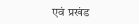एवं प्रखंड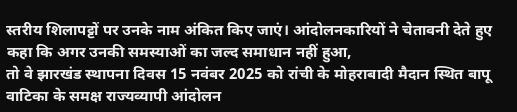स्तरीय शिलापट्टों पर उनके नाम अंकित किए जाएं। आंदोलनकारियों ने चेतावनी देते हुए कहा कि अगर उनकी समस्याओं का जल्द समाधान नहीं हुआ,
तो वे झारखंड स्थापना दिवस 15 नवंबर 2025 को रांची के मोहराबादी मैदान स्थित बापू वाटिका के समक्ष राज्यव्यापी आंदोलन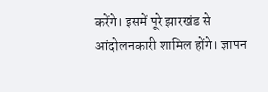करेंगे। इसमें पूरे झारखंड से आंदोलनकारी शामिल होंगे। ज्ञापन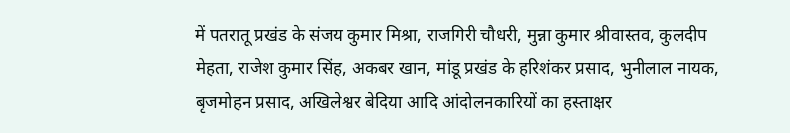में पतरातू प्रखंड के संजय कुमार मिश्रा, राजगिरी चौधरी, मुन्ना कुमार श्रीवास्तव, कुलदीप मेहता, राजेश कुमार सिंह, अकबर खान, मांडू प्रखंड के हरिशंकर प्रसाद, भुनीलाल नायक, बृजमोहन प्रसाद, अखिलेश्वर बेदिया आदि आंदोलनकारियों का हस्ताक्षर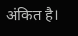अंकित है।